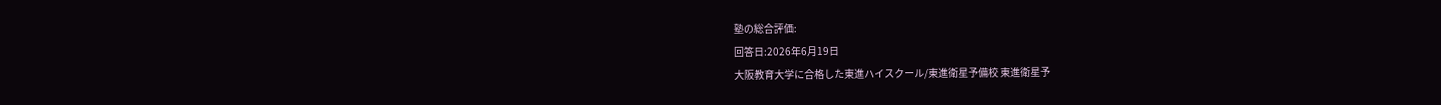塾の総合評価:
回答日:2026年6月19日
大阪教育大学に合格した東進ハイスクール/東進衛星予備校 東進衛星予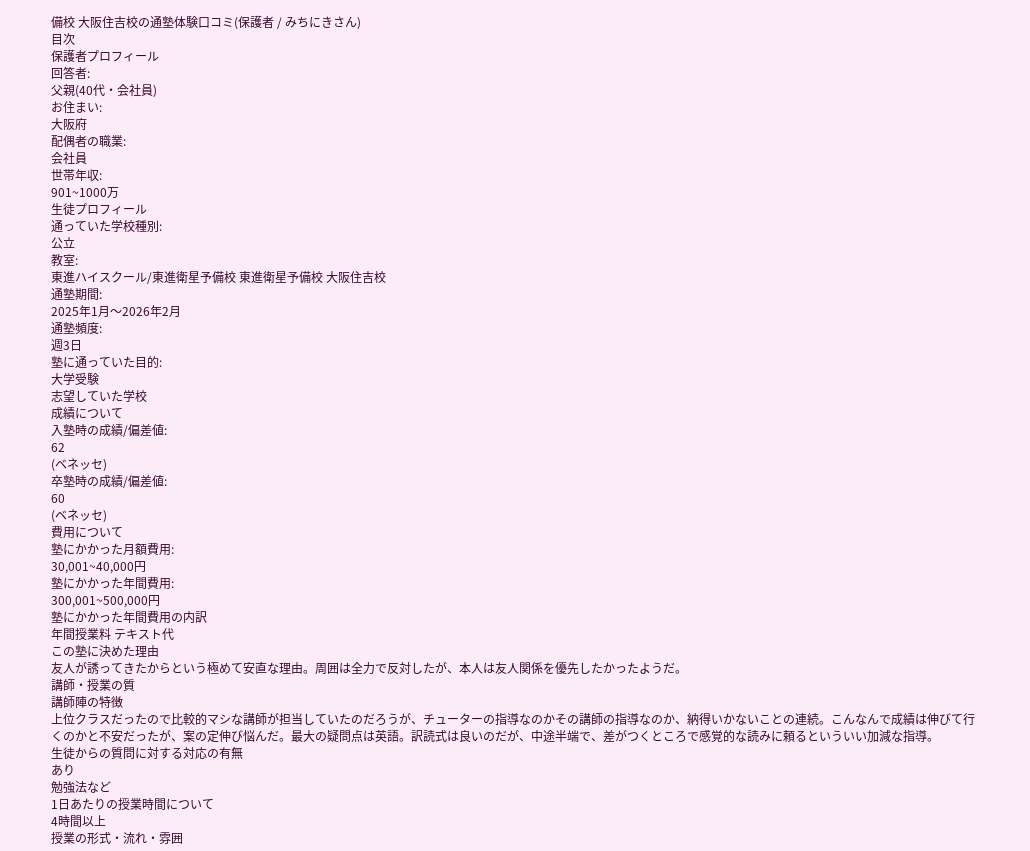備校 大阪住吉校の通塾体験口コミ(保護者 / みちにきさん)
目次
保護者プロフィール
回答者:
父親(40代・会社員)
お住まい:
大阪府
配偶者の職業:
会社員
世帯年収:
901~1000万
生徒プロフィール
通っていた学校種別:
公立
教室:
東進ハイスクール/東進衛星予備校 東進衛星予備校 大阪住吉校
通塾期間:
2025年1月〜2026年2月
通塾頻度:
週3日
塾に通っていた目的:
大学受験
志望していた学校
成績について
入塾時の成績/偏差値:
62
(ベネッセ)
卒塾時の成績/偏差値:
60
(ベネッセ)
費用について
塾にかかった月額費用:
30,001~40,000円
塾にかかった年間費用:
300,001~500,000円
塾にかかった年間費用の内訳
年間授業料 テキスト代
この塾に決めた理由
友人が誘ってきたからという極めて安直な理由。周囲は全力で反対したが、本人は友人関係を優先したかったようだ。
講師・授業の質
講師陣の特徴
上位クラスだったので比較的マシな講師が担当していたのだろうが、チューターの指導なのかその講師の指導なのか、納得いかないことの連続。こんなんで成績は伸びて行くのかと不安だったが、案の定伸び悩んだ。最大の疑問点は英語。訳読式は良いのだが、中途半端で、差がつくところで感覚的な読みに頼るといういい加減な指導。
生徒からの質問に対する対応の有無
あり
勉強法など
1日あたりの授業時間について
4時間以上
授業の形式・流れ・雰囲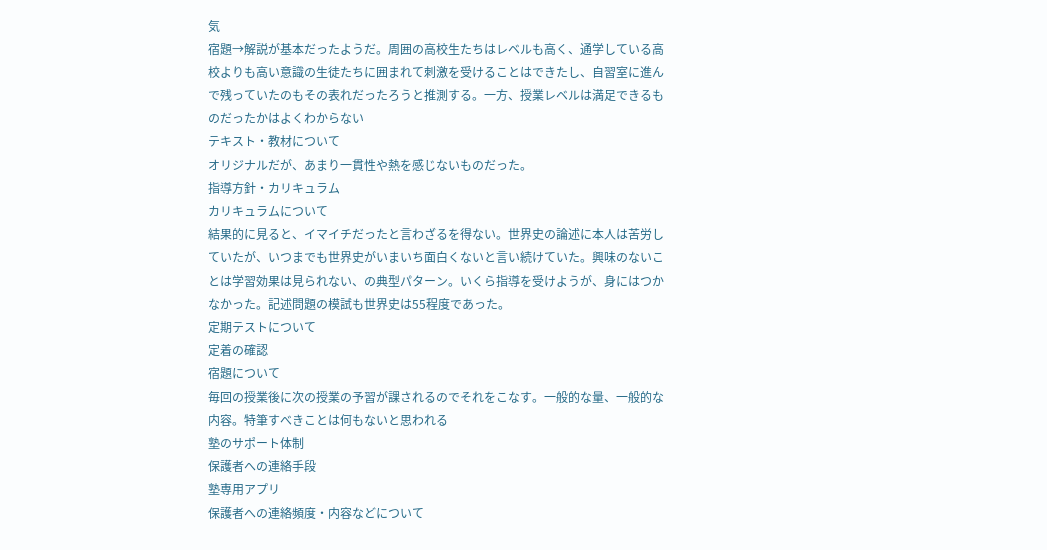気
宿題→解説が基本だったようだ。周囲の高校生たちはレベルも高く、通学している高校よりも高い意識の生徒たちに囲まれて刺激を受けることはできたし、自習室に進んで残っていたのもその表れだったろうと推測する。一方、授業レベルは満足できるものだったかはよくわからない
テキスト・教材について
オリジナルだが、あまり一貫性や熱を感じないものだった。
指導方針・カリキュラム
カリキュラムについて
結果的に見ると、イマイチだったと言わざるを得ない。世界史の論述に本人は苦労していたが、いつまでも世界史がいまいち面白くないと言い続けていた。興味のないことは学習効果は見られない、の典型パターン。いくら指導を受けようが、身にはつかなかった。記述問題の模試も世界史は55程度であった。
定期テストについて
定着の確認
宿題について
毎回の授業後に次の授業の予習が課されるのでそれをこなす。一般的な量、一般的な内容。特筆すべきことは何もないと思われる
塾のサポート体制
保護者への連絡手段
塾専用アプリ
保護者への連絡頻度・内容などについて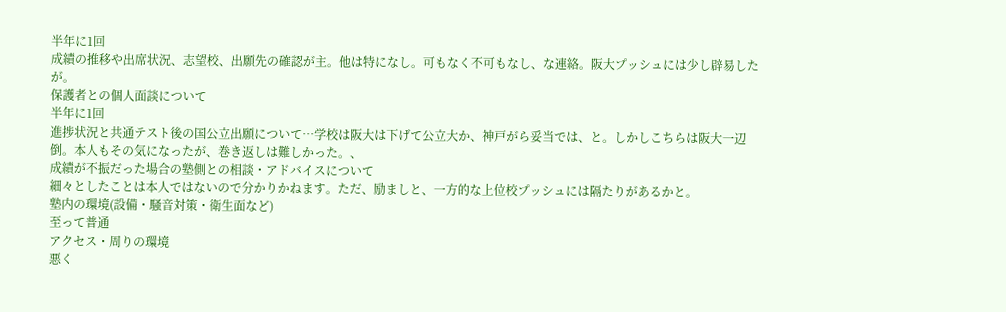半年に1回
成績の推移や出席状況、志望校、出願先の確認が主。他は特になし。可もなく不可もなし、な連絡。阪大プッシュには少し辟易したが。
保護者との個人面談について
半年に1回
進捗状況と共通テスト後の国公立出願について…学校は阪大は下げて公立大か、神戸がら妥当では、と。しかしこちらは阪大一辺倒。本人もその気になったが、巻き返しは難しかった。、
成績が不振だった場合の塾側との相談・アドバイスについて
細々としたことは本人ではないので分かりかねます。ただ、励ましと、一方的な上位校プッシュには隔たりがあるかと。
塾内の環境(設備・騒音対策・衛生面など)
至って普通
アクセス・周りの環境
悪く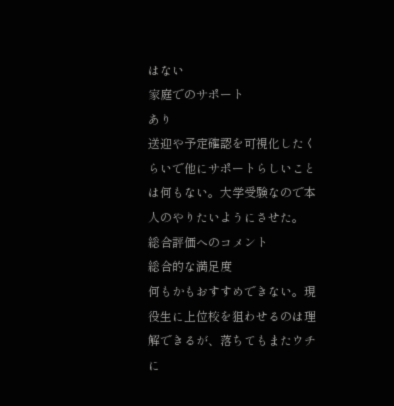はない
家庭でのサポート
あり
送迎や予定確認を可視化したくらいで他にサポートらしいことは何もない。大学受験なので本人のやりたいようにさせた。
総合評価へのコメント
総合的な満足度
何もかもおすすめできない。現役生に上位校を狙わせるのは理解できるが、落ちてもまたウチに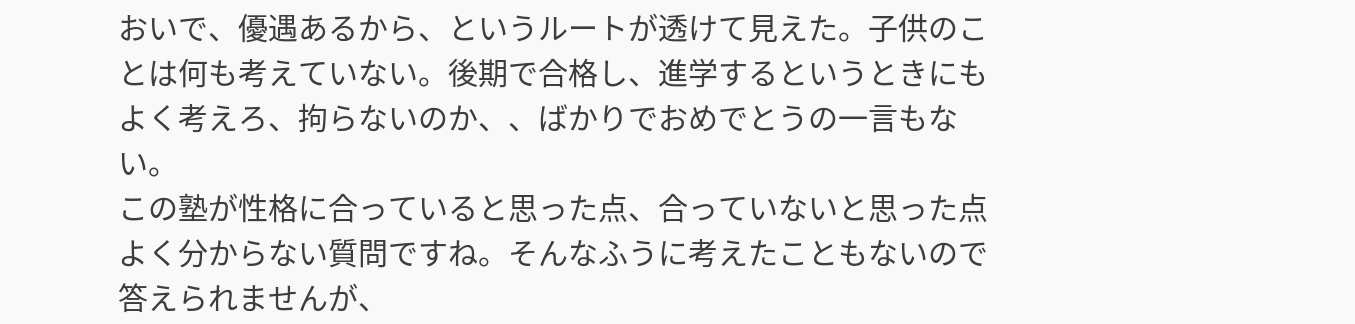おいで、優遇あるから、というルートが透けて見えた。子供のことは何も考えていない。後期で合格し、進学するというときにもよく考えろ、拘らないのか、、ばかりでおめでとうの一言もない。
この塾が性格に合っていると思った点、合っていないと思った点
よく分からない質問ですね。そんなふうに考えたこともないので答えられませんが、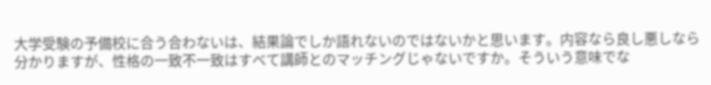大学受験の予備校に合う合わないは、結果論でしか語れないのではないかと思います。内容なら良し悪しなら分かりますが、性格の一致不一致はすべて講師とのマッチングじゃないですか。そういう意味でな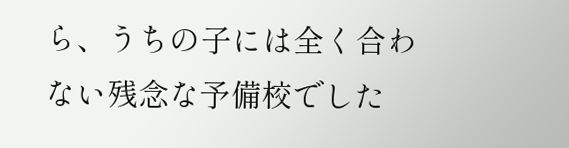ら、うちの子には全く合わない残念な予備校でした